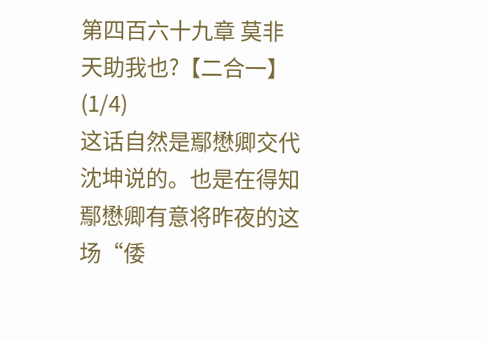第四百六十九章 莫非天助我也?【二合一】(1/4)
这话自然是鄢懋卿交代沈坤说的。也是在得知鄢懋卿有意将昨夜的这场“倭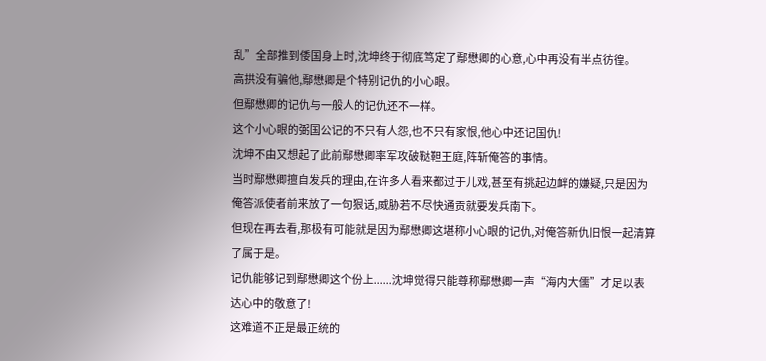乱”全部推到倭国身上时,沈坤终于彻底笃定了鄢懋卿的心意,心中再没有半点彷徨。
高拱没有骗他,鄢懋卿是个特别记仇的小心眼。
但鄢懋卿的记仇与一般人的记仇还不一样。
这个小心眼的弼国公记的不只有人怨,也不只有家恨,他心中还记国仇!
沈坤不由又想起了此前鄢懋卿率军攻破鞑靼王庭,阵斩俺答的事情。
当时鄢懋卿擅自发兵的理由,在许多人看来都过于儿戏,甚至有挑起边衅的嫌疑,只是因为俺答派使者前来放了一句狠话,威胁若不尽快通贡就要发兵南下。
但现在再去看,那极有可能就是因为鄢懋卿这堪称小心眼的记仇,对俺答新仇旧恨一起清算了属于是。
记仇能够记到鄢懋卿这个份上......沈坤觉得只能尊称鄢懋卿一声“海内大儒”才足以表达心中的敬意了!
这难道不正是最正统的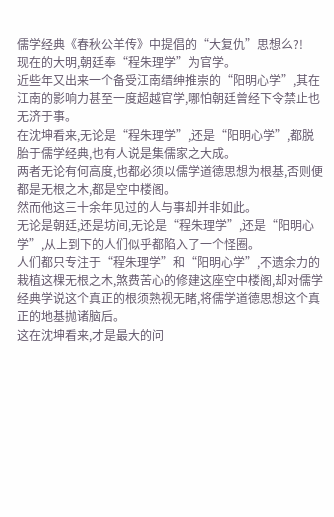儒学经典《春秋公羊传》中提倡的“大复仇”思想么?!
现在的大明,朝廷奉“程朱理学”为官学。
近些年又出来一个备受江南缙绅推崇的“阳明心学”,其在江南的影响力甚至一度超越官学,哪怕朝廷曾经下令禁止也无济于事。
在沈坤看来,无论是“程朱理学”,还是“阳明心学”,都脱胎于儒学经典,也有人说是集儒家之大成。
两者无论有何高度,也都必须以儒学道德思想为根基,否则便都是无根之木,都是空中楼阁。
然而他这三十余年见过的人与事却并非如此。
无论是朝廷,还是坊间,无论是“程朱理学”,还是“阳明心学”,从上到下的人们似乎都陷入了一个怪圈。
人们都只专注于“程朱理学”和“阳明心学”,不遗余力的栽植这棵无根之木,煞费苦心的修建这座空中楼阁,却对儒学经典学说这个真正的根须熟视无睹,将儒学道德思想这个真正的地基抛诸脑后。
这在沈坤看来,才是最大的问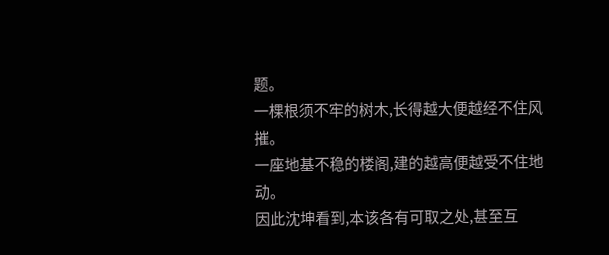题。
一棵根须不牢的树木,长得越大便越经不住风摧。
一座地基不稳的楼阁,建的越高便越受不住地动。
因此沈坤看到,本该各有可取之处,甚至互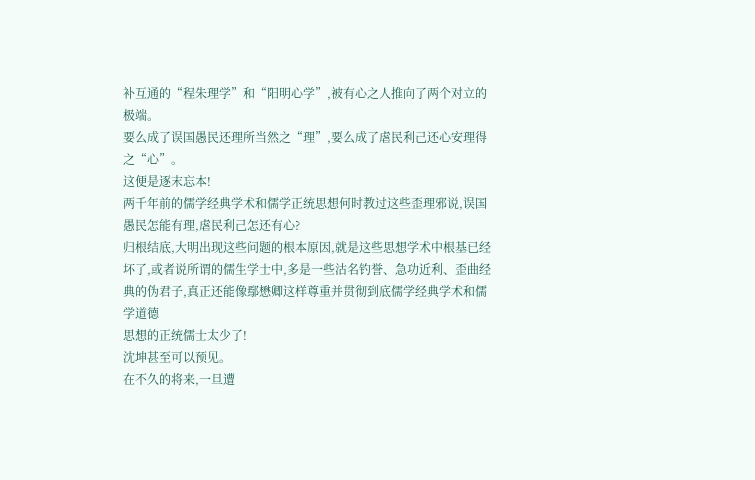补互通的“程朱理学”和“阳明心学”,被有心之人推向了两个对立的极端。
要么成了误国愚民还理所当然之“理”,要么成了虐民利己还心安理得之“心”。
这便是逐末忘本!
两千年前的儒学经典学术和儒学正统思想何时教过这些歪理邪说,误国愚民怎能有理,虐民利己怎还有心?
归根结底,大明出现这些问题的根本原因,就是这些思想学术中根基已经坏了,或者说所谓的儒生学士中,多是一些沽名钓誉、急功近利、歪曲经典的伪君子,真正还能像鄢懋卿这样尊重并贯彻到底儒学经典学术和儒学道德
思想的正统儒士太少了!
沈坤甚至可以预见。
在不久的将来,一旦遭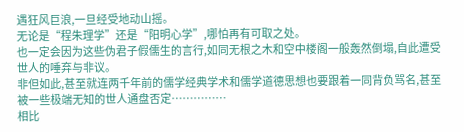遇狂风巨浪,一旦经受地动山摇。
无论是“程朱理学”还是“阳明心学”,哪怕再有可取之处。
也一定会因为这些伪君子假儒生的言行,如同无根之木和空中楼阁一般轰然倒塌,自此遭受世人的唾弃与非议。
非但如此,甚至就连两千年前的儒学经典学术和儒学道德思想也要跟着一同背负骂名,甚至被一些极端无知的世人通盘否定……………
相比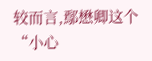较而言,鄢懋卿这个“小心